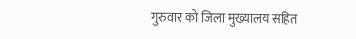गुरुवार को जिला मुख्यालय सहित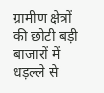ग्रामीण क्षेत्रों की छोटी बड़ी बाजारों में धड़ल्ले से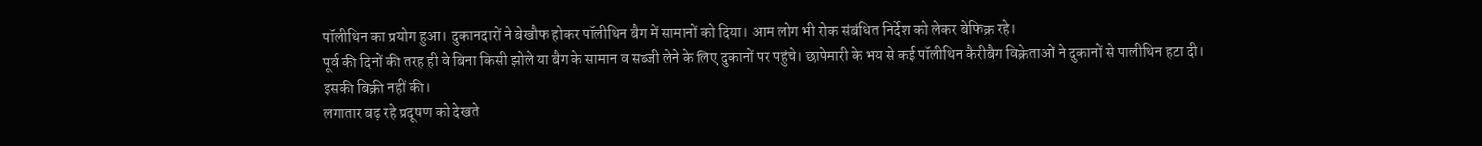पॉलीथिन का प्रयोग हुआ। दुकानदारों ने बेखौफ होकर पॉलीथिन बैग में सामानों को दिया। आम लोग भी रोक संबंधित निर्देश को लेकर बेफिक्र रहे।
पूर्व की दिनों की तरह ही वे बिना किसी झोले या बैग के सामान व सब्जी लेने के लिए दुकानों पर पहुंचे। छापेमारी के भय से कई पॉलीथिन कैरीबैग विक्रेताओं ने दुकानों से पालीथिन हटा दी। इसकी बिक्री नहीं की।
लगातार बढ़ रहे प्रदूषण को देखते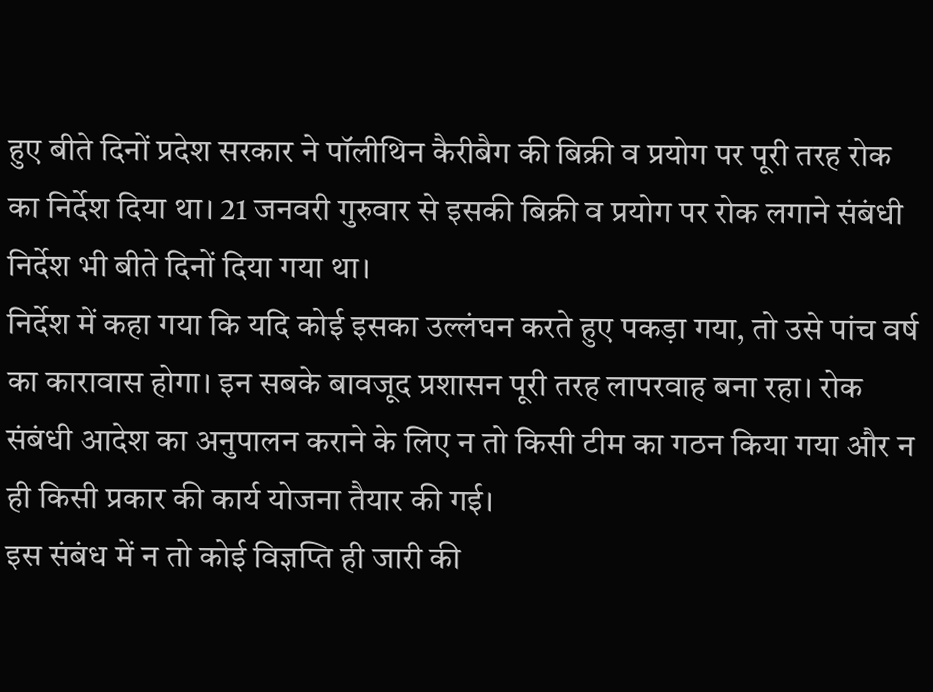हुए बीते दिनों प्रदेश सरकार ने पॉलीथिन कैरीबैग की बिक्री व प्रयोग पर पूरी तरह रोक का निर्देश दिया था। 21 जनवरी गुरुवार से इसकी बिक्री व प्रयोग पर रोक लगाने संबंधी निर्देश भी बीते दिनों दिया गया था।
निर्देश में कहा गया कि यदि कोई इसका उल्लंघन करते हुए पकड़ा गया, तो उसे पांच वर्ष का कारावास होगा। इन सबके बावजूद प्रशासन पूरी तरह लापरवाह बना रहा। रोक संबंधी आदेश का अनुपालन कराने के लिए न तो किसी टीम का गठन किया गया और न ही किसी प्रकार की कार्य योजना तैयार की गई।
इस संबंध में न तो कोई विज्ञप्ति ही जारी की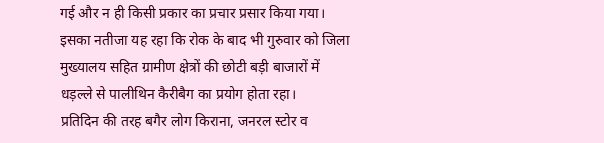गई और न ही किसी प्रकार का प्रचार प्रसार किया गया। इसका नतीजा यह रहा कि रोक के बाद भी गुरुवार को जिला मुख्यालय सहित ग्रामीण क्षेत्रों की छोटी बड़ी बाजारों में धड़ल्ले से पालीथिन कैरीबैग का प्रयोग होता रहा।
प्रतिदिन की तरह बगैर लोग किराना, जनरल स्टोर व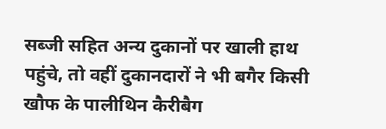सब्जी सहित अन्य दुकानों पर खाली हाथ पहुंचे, तो वहीं दुकानदारों ने भी बगैर किसी खौफ के पालीथिन कैरीबैग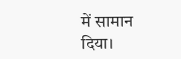में सामान दिया।